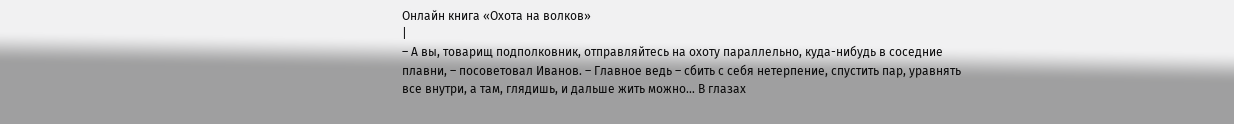Онлайн книга «Охота на волков»
|
– А вы, товарищ подполковник, отправляйтесь на охоту параллельно, куда-нибудь в соседние плавни, – посоветовал Иванов. – Главное ведь – сбить с себя нетерпение, спустить пар, уравнять все внутри, а там, глядишь, и дальше жить можно… В глазах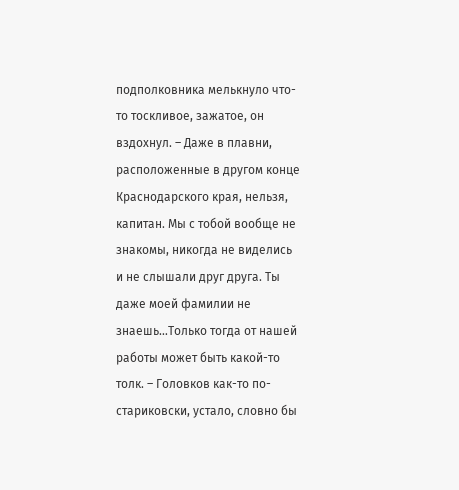подполковника мелькнуло что-то тоскливое, зажатое, он вздохнул. – Даже в плавни, расположенные в другом конце Краснодарского края, нельзя, капитан. Мы с тобой вообще не знакомы, никогда не виделись и не слышали друг друга. Ты даже моей фамилии не знаешь…Только тогда от нашей работы может быть какой-то толк. – Головков как-то по-стариковски, устало, словно бы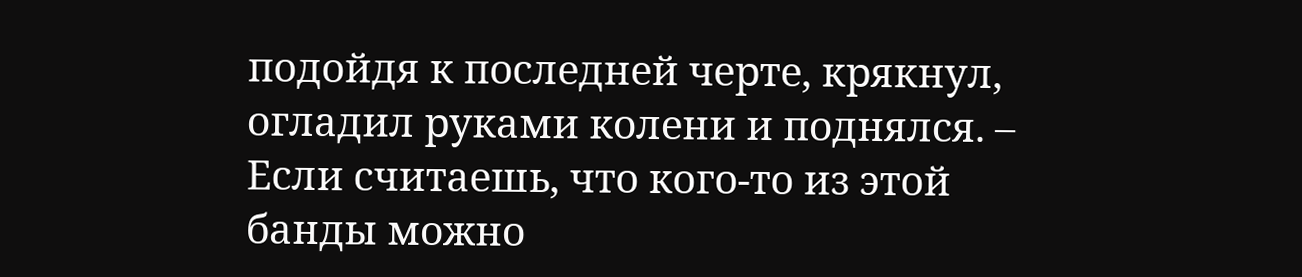подойдя к последней черте, крякнул, огладил руками колени и поднялся. – Если считаешь, что кого-то из этой банды можно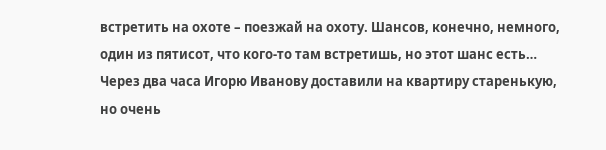встретить на охоте – поезжай на охоту. Шансов, конечно, немного, один из пятисот, что кого-то там встретишь, но этот шанс есть… Через два часа Игорю Иванову доставили на квартиру старенькую, но очень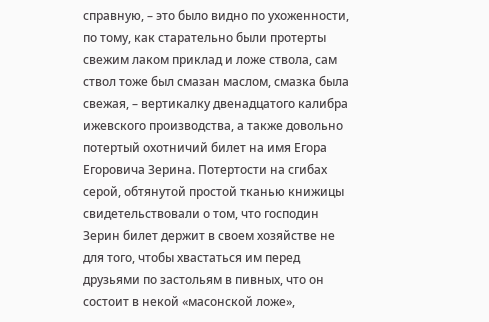справную, – это было видно по ухоженности, по тому, как старательно были протерты свежим лаком приклад и ложе ствола, сам ствол тоже был смазан маслом, смазка была свежая, – вертикалку двенадцатого калибра ижевского производства, а также довольно потертый охотничий билет на имя Егора Егоровича Зерина. Потертости на сгибах серой, обтянутой простой тканью книжицы свидетельствовали о том, что господин Зерин билет держит в своем хозяйстве не для того, чтобы хвастаться им перед друзьями по застольям в пивных, что он состоит в некой «масонской ложе»,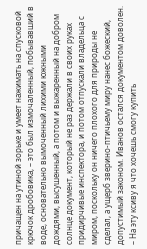причащен на утиной зорьке и умеет нажимать на спусковой крючок дробовика, – это был измочаленный, побывавший в воде, основательно вымоченный лихими южными дождями, высушенный, а потом и выжаренный на добром солнце документ, который не раз держали в своих руках придирчивые инспектора, и потом отпускали владельца с миром, поскольку он ничего плохого для природы не сделал, а ущерб зверино-птичьему миру нанес божеский, допустимый законом. Иванов остался документом доволен. – На эту ксиву я что хочешь смогу купить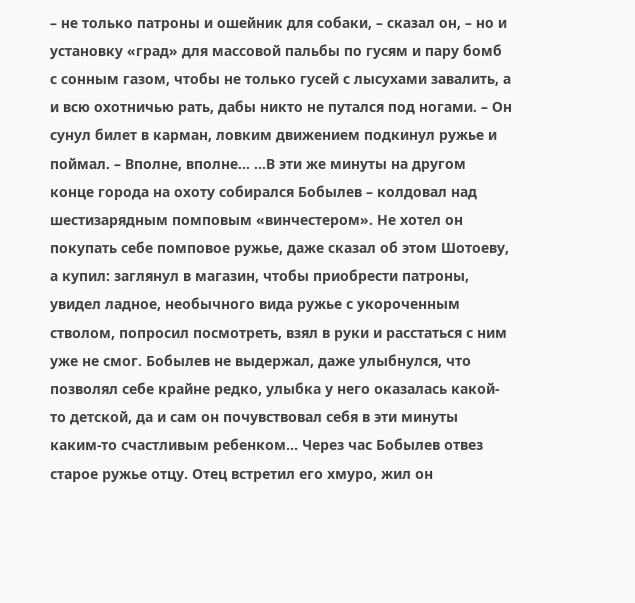– не только патроны и ошейник для собаки, – сказал он, – но и установку «град» для массовой пальбы по гусям и пару бомб с сонным газом, чтобы не только гусей с лысухами завалить, а и всю охотничью рать, дабы никто не путался под ногами. – Он сунул билет в карман, ловким движением подкинул ружье и поймал. – Вполне, вполне… …В эти же минуты на другом конце города на охоту собирался Бобылев – колдовал над шестизарядным помповым «винчестером». Не хотел он покупать себе помповое ружье, даже сказал об этом Шотоеву, а купил: заглянул в магазин, чтобы приобрести патроны, увидел ладное, необычного вида ружье с укороченным стволом, попросил посмотреть, взял в руки и расстаться с ним уже не смог. Бобылев не выдержал, даже улыбнулся, что позволял себе крайне редко, улыбка у него оказалась какой-то детской, да и сам он почувствовал себя в эти минуты каким-то счастливым ребенком… Через час Бобылев отвез старое ружье отцу. Отец встретил его хмуро, жил он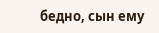бедно, сын ему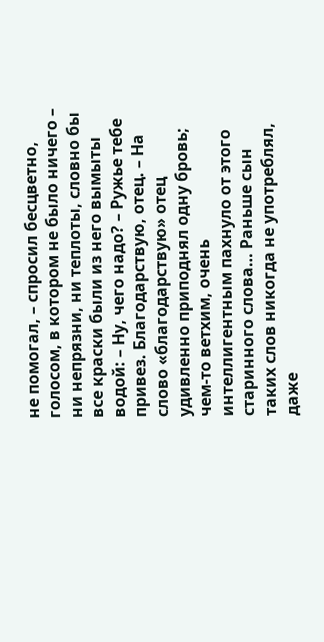не помогал, – спросил бесцветно, голосом, в котором не было ничего – ни непрязни, ни теплоты, словно бы все краски были из него вымыты водой: – Ну, чего надо? – Ружье тебе привез. Благодарствую, отец. – На слово «благодарствую» отец удивленно приподнял одну бровь; чем-то ветхим, очень интеллигентным пахнуло от этого старинного слова… Раньше сын таких слов никогда не употреблял, даже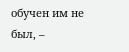обучен им не был, –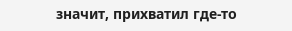значит, прихватил где-то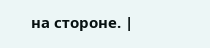на стороне. |